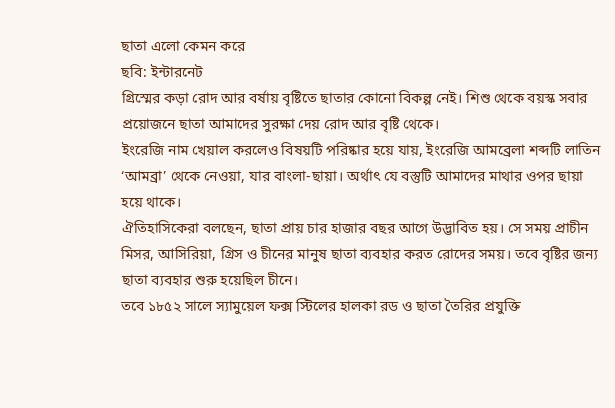ছাতা এলো কেমন করে
ছবি: ইন্টারনেট
গ্রিস্মের কড়া রোদ আর বর্ষায় বৃষ্টিতে ছাতার কোনো বিকল্প নেই। শিশু থেকে বয়স্ক সবার প্রয়োজনে ছাতা আমাদের সুরক্ষা দেয় রোদ আর বৃষ্টি থেকে।
ইংরেজি নাম খেয়াল করলেও বিষয়টি পরিষ্কার হয়ে যায়, ইংরেজি আমব্রেলা শব্দটি লাতিন ‘আমব্রা’ থেকে নেওয়া, যার বাংলা-ছায়া। অর্থাৎ যে বস্তুটি আমাদের মাথার ওপর ছায়া হয়ে থাকে।
ঐতিহাসিকেরা বলছেন, ছাতা প্রায় চার হাজার বছর আগে উদ্ভাবিত হয়। সে সময় প্রাচীন মিসর, আসিরিয়া, গ্রিস ও চীনের মানুষ ছাতা ব্যবহার করত রোদের সময়। তবে বৃষ্টির জন্য ছাতা ব্যবহার শুরু হয়েছিল চীনে।
তবে ১৮৫২ সালে স্যামুয়েল ফক্স স্টিলের হালকা রড ও ছাতা তৈরির প্রযুক্তি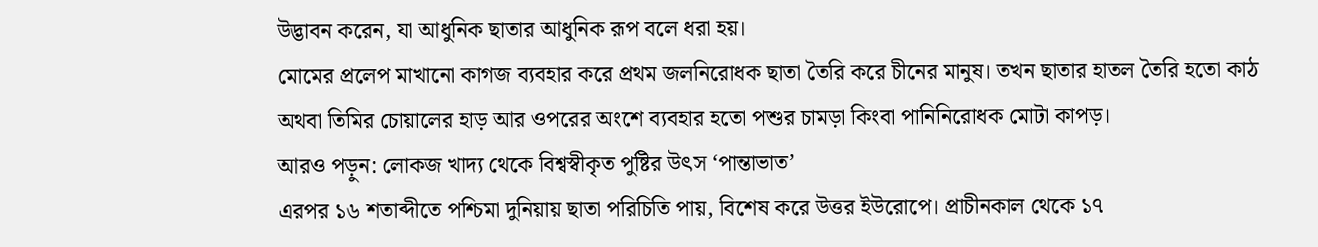উদ্ভাবন করেন, যা আধুনিক ছাতার আধুনিক রূপ বলে ধরা হয়।
মোমের প্রলেপ মাখানো কাগজ ব্যবহার করে প্রথম জলনিরোধক ছাতা তৈরি করে চীনের মানুষ। তখন ছাতার হাতল তৈরি হতো কাঠ অথবা তিমির চোয়ালের হাড় আর ওপরের অংশে ব্যবহার হতো পশুর চামড়া কিংবা পানিনিরোধক মোটা কাপড়।
আরও পড়ুন: লোকজ খাদ্য থেকে বিশ্বস্বীকৃত পুষ্টির উৎস ‘পান্তাভাত’
এরপর ১৬ শতাব্দীতে পশ্চিমা দুনিয়ায় ছাতা পরিচিতি পায়, বিশেষ করে উত্তর ইউরোপে। প্রাচীনকাল থেকে ১৭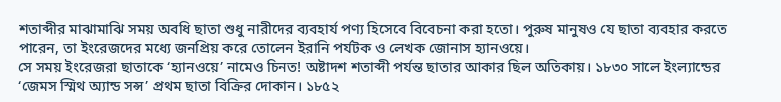শতাব্দীর মাঝামাঝি সময় অবধি ছাতা শুধু নারীদের ব্যবহার্য পণ্য হিসেবে বিবেচনা করা হতো। পুরুষ মানুষও যে ছাতা ব্যবহার করতে পারেন, তা ইংরেজদের মধ্যে জনপ্রিয় করে তোলেন ইরানি পর্যটক ও লেখক জোনাস হ্যানওয়ে।
সে সময় ইংরেজরা ছাতাকে ‘হ্যানওয়ে’ নামেও চিনত! অষ্টাদশ শতাব্দী পর্যন্ত ছাতার আকার ছিল অতিকায়। ১৮৩০ সালে ইংল্যান্ডের ‘জেমস স্মিথ অ্যান্ড সন্স’ প্রথম ছাতা বিক্রির দোকান। ১৮৫২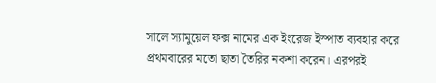সালে স্যামুয়েল ফক্স নামের এক ইংরেজ ইস্পাত ব্যবহার করে প্রথমবারের মতো ছাতা তৈরির নকশা করেন। এরপরই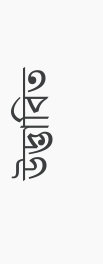উদ্ভাবিত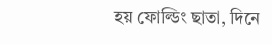হয় ফোল্ডিং ছাতা, দিনে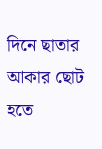দিনে ছাতার আকার ছোট হতে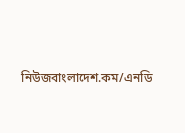নিউজবাংলাদেশ.কম/এনডি